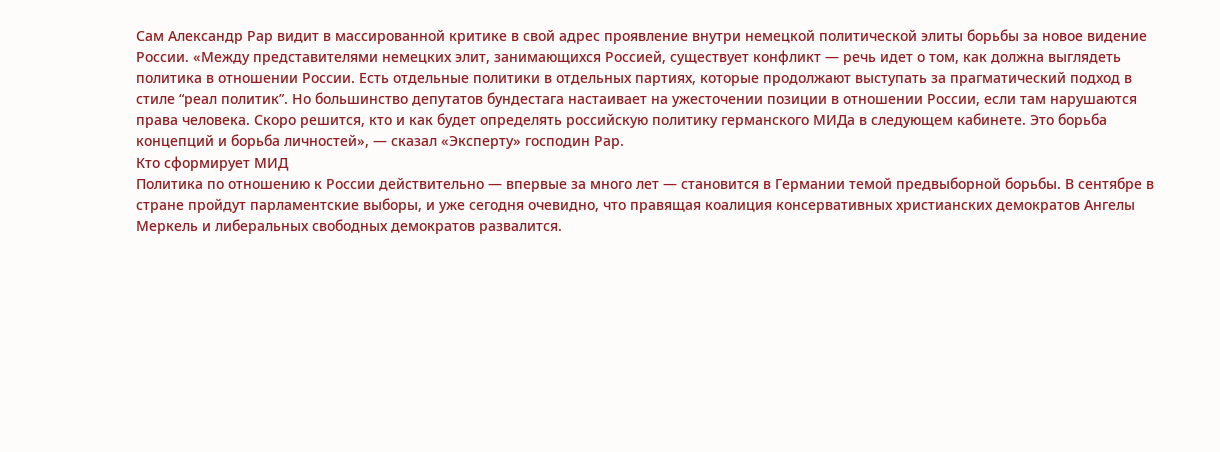Сам Александр Рар видит в массированной критике в свой адрес проявление внутри немецкой политической элиты борьбы за новое видение России. «Между представителями немецких элит, занимающихся Россией, существует конфликт — речь идет о том, как должна выглядеть политика в отношении России. Есть отдельные политики в отдельных партиях, которые продолжают выступать за прагматический подход в стиле “реал политик”. Но большинство депутатов бундестага настаивает на ужесточении позиции в отношении России, если там нарушаются права человека. Скоро решится, кто и как будет определять российскую политику германского МИДа в следующем кабинете. Это борьба концепций и борьба личностей», — сказал «Эксперту» господин Рар.
Кто сформирует МИД
Политика по отношению к России действительно — впервые за много лет — становится в Германии темой предвыборной борьбы. В сентябре в стране пройдут парламентские выборы, и уже сегодня очевидно, что правящая коалиция консервативных христианских демократов Ангелы Меркель и либеральных свободных демократов развалится.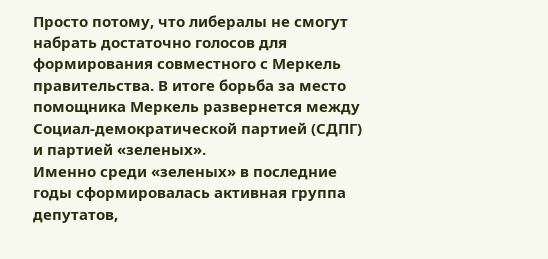Просто потому, что либералы не смогут набрать достаточно голосов для формирования совместного с Меркель правительства. В итоге борьба за место помощника Меркель развернется между Социал-демократической партией (СДПГ) и партией «зеленых».
Именно среди «зеленых» в последние годы сформировалась активная группа депутатов,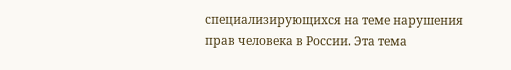специализирующихся на теме нарушения прав человека в России. Эта тема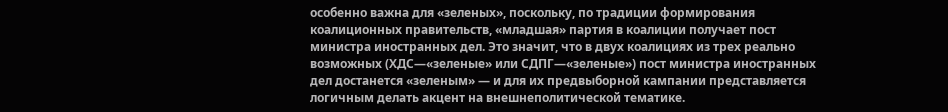особенно важна для «зеленых», поскольку, по традиции формирования коалиционных правительств, «младшая» партия в коалиции получает пост министра иностранных дел. Это значит, что в двух коалициях из трех реально возможных (ХДС—«зеленые» или СДПГ—«зеленые») пост министра иностранных дел достанется «зеленым» — и для их предвыборной кампании представляется логичным делать акцент на внешнеполитической тематике.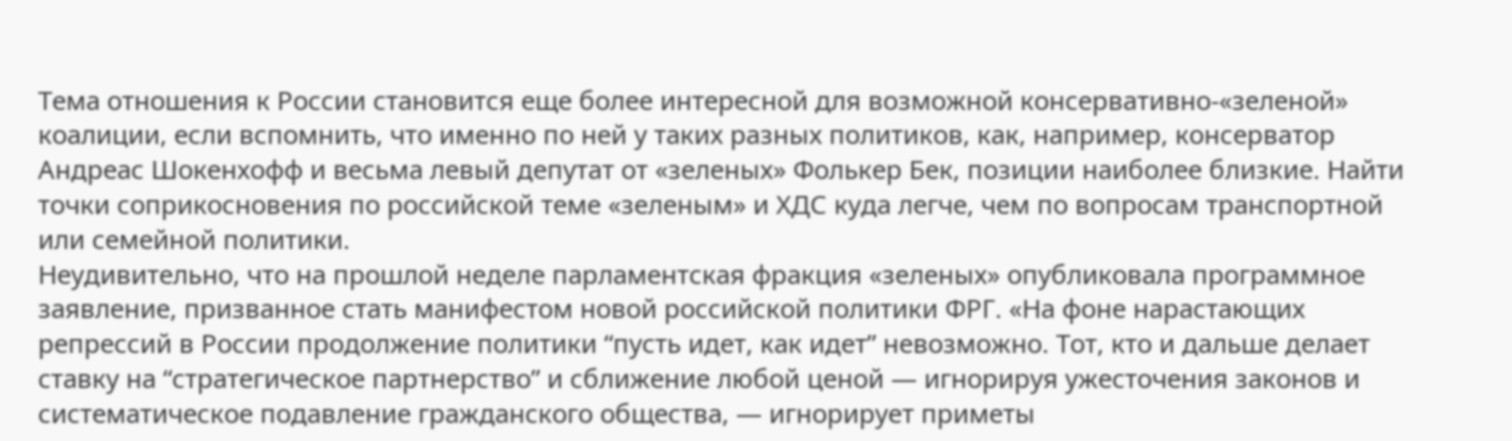Тема отношения к России становится еще более интересной для возможной консервативно-«зеленой» коалиции, если вспомнить, что именно по ней у таких разных политиков, как, например, консерватор Андреас Шокенхофф и весьма левый депутат от «зеленых» Фолькер Бек, позиции наиболее близкие. Найти точки соприкосновения по российской теме «зеленым» и ХДС куда легче, чем по вопросам транспортной или семейной политики.
Неудивительно, что на прошлой неделе парламентская фракция «зеленых» опубликовала программное заявление, призванное стать манифестом новой российской политики ФРГ. «На фоне нарастающих репрессий в России продолжение политики “пусть идет, как идет” невозможно. Тот, кто и дальше делает ставку на “стратегическое партнерство” и сближение любой ценой — игнорируя ужесточения законов и систематическое подавление гражданского общества, — игнорирует приметы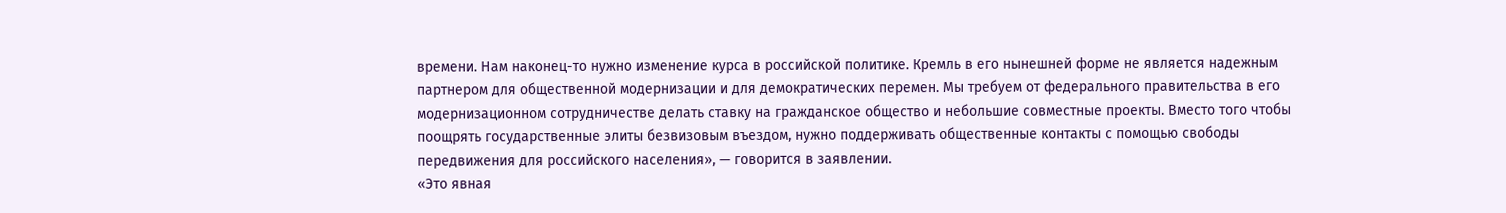времени. Нам наконец-то нужно изменение курса в российской политике. Кремль в его нынешней форме не является надежным партнером для общественной модернизации и для демократических перемен. Мы требуем от федерального правительства в его модернизационном сотрудничестве делать ставку на гражданское общество и небольшие совместные проекты. Вместо того чтобы поощрять государственные элиты безвизовым въездом, нужно поддерживать общественные контакты с помощью свободы передвижения для российского населения», — говорится в заявлении.
«Это явная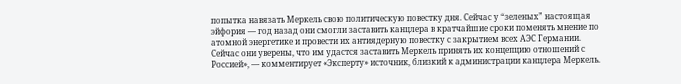попытка навязать Меркель свою политическую повестку дня. Сейчас у “зеленых” настоящая эйфория — год назад они смогли заставить канцлера в кратчайшие сроки поменять мнение по атомной энергетике и провести их антиядерную повестку с закрытием всех АЭС Германии. Сейчас они уверены, что им удастся заставить Меркель принять их концепцию отношений с Россией», — комментирует «Эксперту» источник, близкий к администрации канцлера Меркель.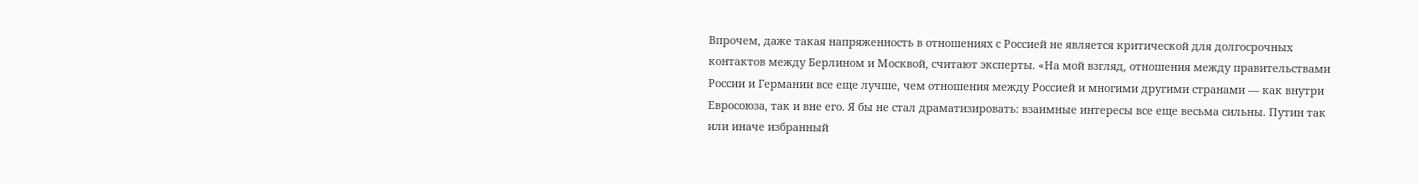Впрочем, даже такая напряженность в отношениях с Россией не является критической для долгосрочных контактов между Берлином и Москвой, считают эксперты. «На мой взгляд, отношения между правительствами России и Германии все еще лучше, чем отношения между Россией и многими другими странами — как внутри Евросоюза, так и вне его. Я бы не стал драматизировать: взаимные интересы все еще весьма сильны. Путин так или иначе избранный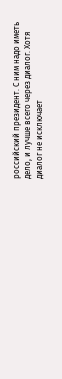российский президент. С ним надо иметь дело, и лучше всего через диалог. Хотя диалог не исключает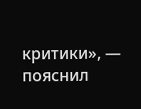критики», — пояснил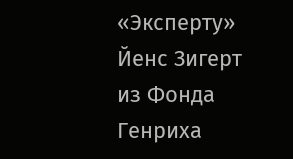«Эксперту» Йенс Зигерт из Фонда Генриха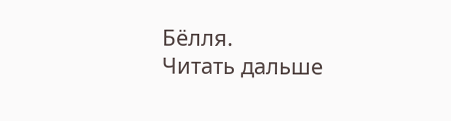Бёлля.
Читать дальше